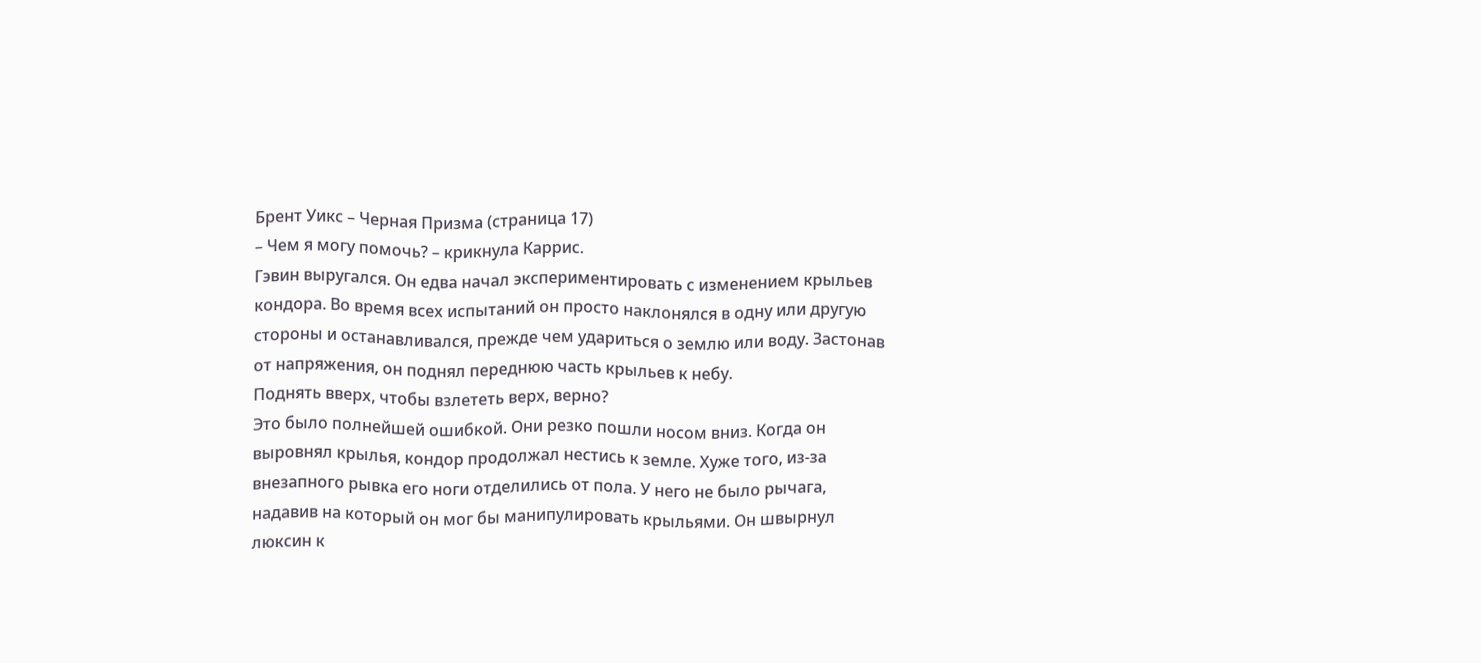Брент Уикс – Черная Призма (страница 17)
– Чем я могу помочь? – крикнула Каррис.
Гэвин выругался. Он едва начал экспериментировать с изменением крыльев кондора. Во время всех испытаний он просто наклонялся в одну или другую стороны и останавливался, прежде чем удариться о землю или воду. Застонав от напряжения, он поднял переднюю часть крыльев к небу.
Поднять вверх, чтобы взлететь верх, верно?
Это было полнейшей ошибкой. Они резко пошли носом вниз. Когда он выровнял крылья, кондор продолжал нестись к земле. Хуже того, из-за внезапного рывка его ноги отделились от пола. У него не было рычага, надавив на который он мог бы манипулировать крыльями. Он швырнул люксин к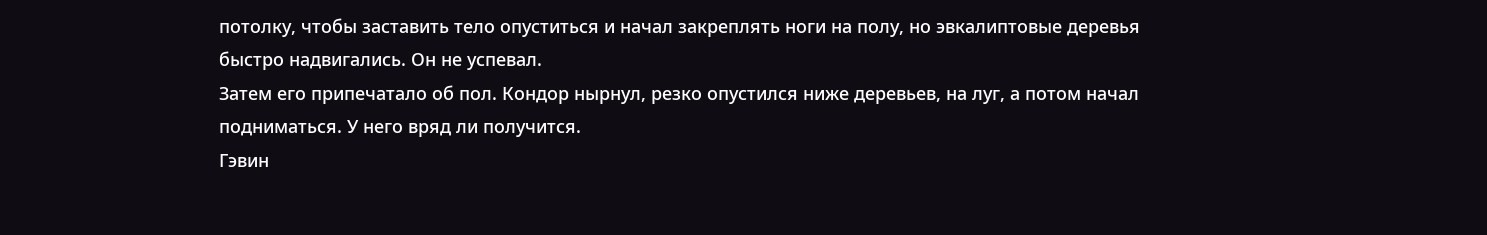потолку, чтобы заставить тело опуститься и начал закреплять ноги на полу, но эвкалиптовые деревья быстро надвигались. Он не успевал.
Затем его припечатало об пол. Кондор нырнул, резко опустился ниже деревьев, на луг, а потом начал подниматься. У него вряд ли получится.
Гэвин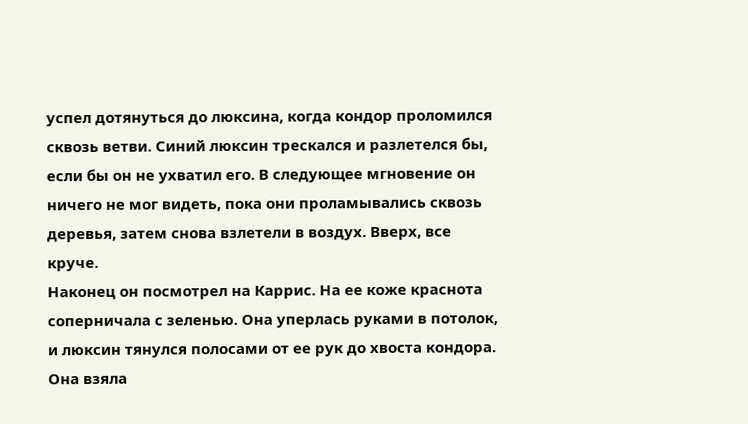успел дотянуться до люксина, когда кондор проломился сквозь ветви. Синий люксин трескался и разлетелся бы, если бы он не ухватил его. В следующее мгновение он ничего не мог видеть, пока они проламывались сквозь деревья, затем снова взлетели в воздух. Вверх, все круче.
Наконец он посмотрел на Каррис. На ее коже краснота соперничала с зеленью. Она уперлась руками в потолок, и люксин тянулся полосами от ее рук до хвоста кондора. Она взяла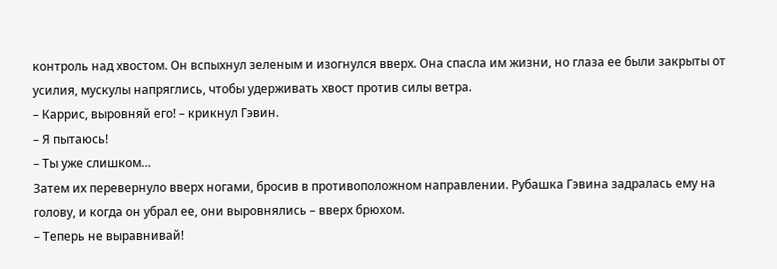контроль над хвостом. Он вспыхнул зеленым и изогнулся вверх. Она спасла им жизни, но глаза ее были закрыты от усилия, мускулы напряглись, чтобы удерживать хвост против силы ветра.
– Каррис, выровняй его! – крикнул Гэвин.
– Я пытаюсь!
– Ты уже слишком…
Затем их перевернуло вверх ногами, бросив в противоположном направлении. Рубашка Гэвина задралась ему на голову, и когда он убрал ее, они выровнялись – вверх брюхом.
– Теперь не выравнивай!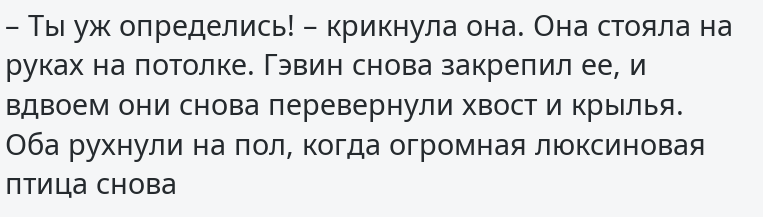– Ты уж определись! – крикнула она. Она стояла на руках на потолке. Гэвин снова закрепил ее, и вдвоем они снова перевернули хвост и крылья. Оба рухнули на пол, когда огромная люксиновая птица снова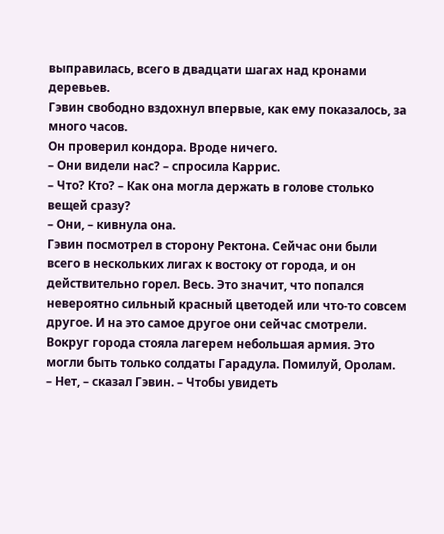выправилась, всего в двадцати шагах над кронами деревьев.
Гэвин свободно вздохнул впервые, как ему показалось, за много часов.
Он проверил кондора. Вроде ничего.
– Они видели нас? – спросила Каррис.
– Что? Кто? – Как она могла держать в голове столько вещей сразу?
– Они, – кивнула она.
Гэвин посмотрел в сторону Ректона. Сейчас они были всего в нескольких лигах к востоку от города, и он действительно горел. Весь. Это значит, что попался невероятно сильный красный цветодей или что-то совсем другое. И на это самое другое они сейчас смотрели. Вокруг города стояла лагерем небольшая армия. Это могли быть только солдаты Гарадула. Помилуй, Оролам.
– Нет, – сказал Гэвин. – Чтобы увидеть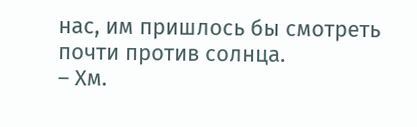нас, им пришлось бы смотреть почти против солнца.
– Хм.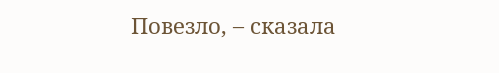Повезло, – сказала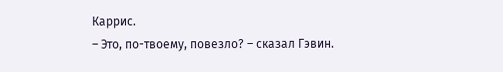Каррис.
– Это, по-твоему, повезло? – сказал Гэвин.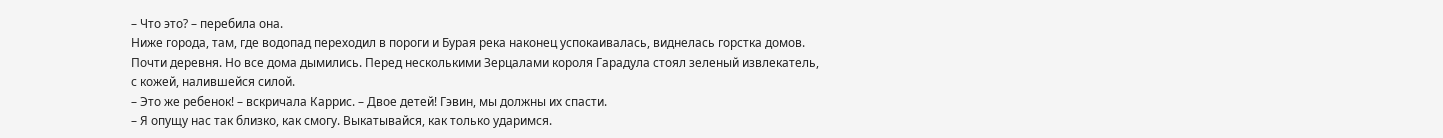– Что это? – перебила она.
Ниже города, там, где водопад переходил в пороги и Бурая река наконец успокаивалась, виднелась горстка домов. Почти деревня. Но все дома дымились. Перед несколькими Зерцалами короля Гарадула стоял зеленый извлекатель, с кожей, налившейся силой.
– Это же ребенок! – вскричала Каррис. – Двое детей! Гэвин, мы должны их спасти.
– Я опущу нас так близко, как смогу. Выкатывайся, как только ударимся.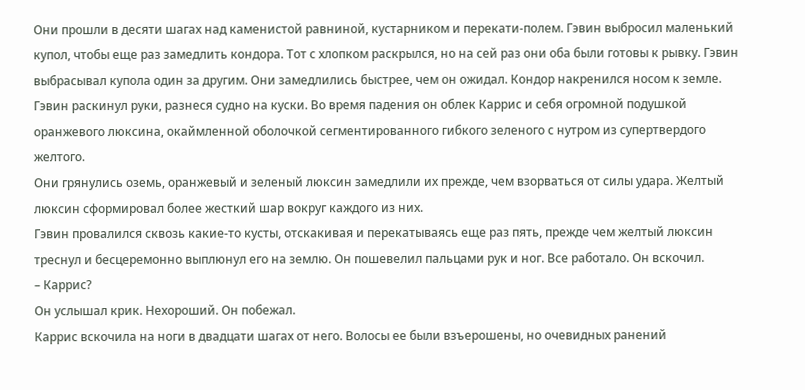Они прошли в десяти шагах над каменистой равниной, кустарником и перекати-полем. Гэвин выбросил маленький купол, чтобы еще раз замедлить кондора. Тот с хлопком раскрылся, но на сей раз они оба были готовы к рывку. Гэвин выбрасывал купола один за другим. Они замедлились быстрее, чем он ожидал. Кондор накренился носом к земле. Гэвин раскинул руки, разнеся судно на куски. Во время падения он облек Каррис и себя огромной подушкой оранжевого люксина, окаймленной оболочкой сегментированного гибкого зеленого с нутром из супертвердого желтого.
Они грянулись оземь, оранжевый и зеленый люксин замедлили их прежде, чем взорваться от силы удара. Желтый люксин сформировал более жесткий шар вокруг каждого из них.
Гэвин провалился сквозь какие-то кусты, отскакивая и перекатываясь еще раз пять, прежде чем желтый люксин треснул и бесцеремонно выплюнул его на землю. Он пошевелил пальцами рук и ног. Все работало. Он вскочил.
– Каррис?
Он услышал крик. Нехороший. Он побежал.
Каррис вскочила на ноги в двадцати шагах от него. Волосы ее были взъерошены, но очевидных ранений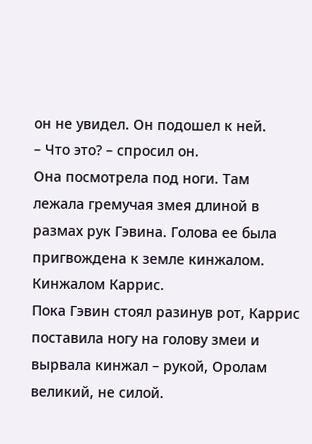он не увидел. Он подошел к ней.
– Что это? – спросил он.
Она посмотрела под ноги. Там лежала гремучая змея длиной в размах рук Гэвина. Голова ее была пригвождена к земле кинжалом. Кинжалом Каррис.
Пока Гэвин стоял разинув рот, Каррис поставила ногу на голову змеи и вырвала кинжал – рукой, Оролам великий, не силой.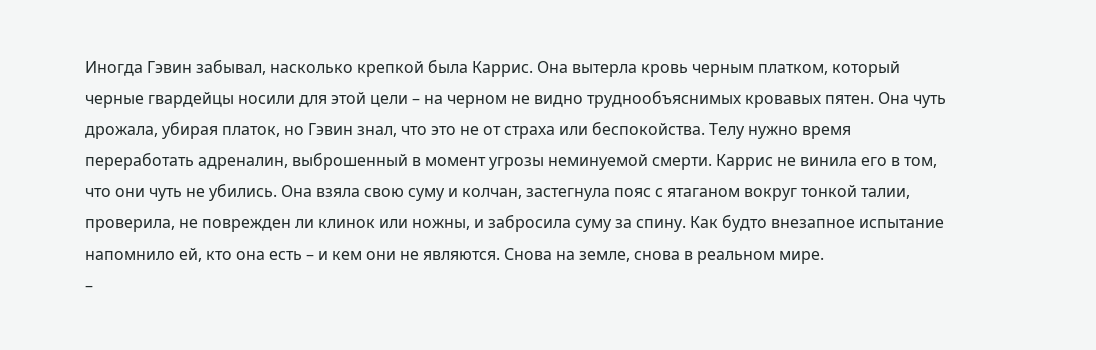Иногда Гэвин забывал, насколько крепкой была Каррис. Она вытерла кровь черным платком, который черные гвардейцы носили для этой цели – на черном не видно труднообъяснимых кровавых пятен. Она чуть дрожала, убирая платок, но Гэвин знал, что это не от страха или беспокойства. Телу нужно время переработать адреналин, выброшенный в момент угрозы неминуемой смерти. Каррис не винила его в том, что они чуть не убились. Она взяла свою суму и колчан, застегнула пояс с ятаганом вокруг тонкой талии, проверила, не поврежден ли клинок или ножны, и забросила суму за спину. Как будто внезапное испытание напомнило ей, кто она есть – и кем они не являются. Снова на земле, снова в реальном мире.
–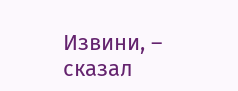Извини, – сказал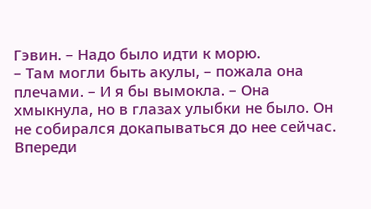Гэвин. – Надо было идти к морю.
– Там могли быть акулы, – пожала она плечами. – И я бы вымокла. – Она хмыкнула, но в глазах улыбки не было. Он не собирался докапываться до нее сейчас. Впереди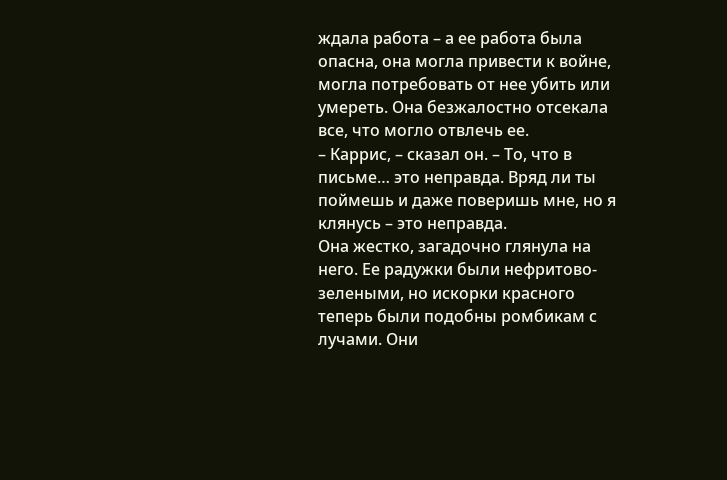ждала работа – а ее работа была опасна, она могла привести к войне, могла потребовать от нее убить или умереть. Она безжалостно отсекала все, что могло отвлечь ее.
– Каррис, – сказал он. – То, что в письме… это неправда. Вряд ли ты поймешь и даже поверишь мне, но я клянусь – это неправда.
Она жестко, загадочно глянула на него. Ее радужки были нефритово-зелеными, но искорки красного теперь были подобны ромбикам с лучами. Они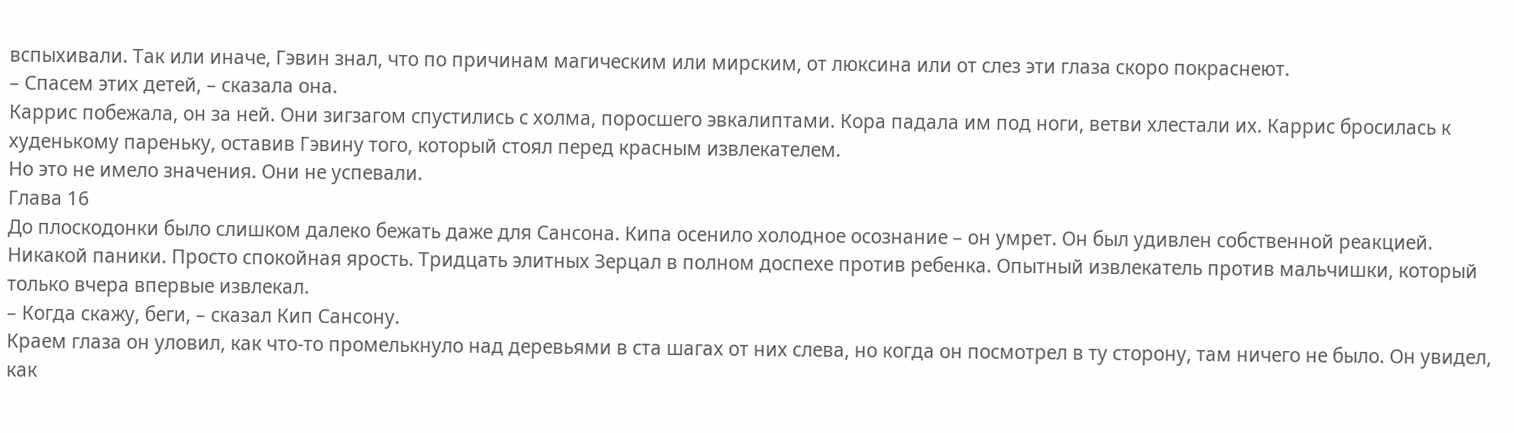вспыхивали. Так или иначе, Гэвин знал, что по причинам магическим или мирским, от люксина или от слез эти глаза скоро покраснеют.
– Спасем этих детей, – сказала она.
Каррис побежала, он за ней. Они зигзагом спустились с холма, поросшего эвкалиптами. Кора падала им под ноги, ветви хлестали их. Каррис бросилась к худенькому пареньку, оставив Гэвину того, который стоял перед красным извлекателем.
Но это не имело значения. Они не успевали.
Глава 16
До плоскодонки было слишком далеко бежать даже для Сансона. Кипа осенило холодное осознание – он умрет. Он был удивлен собственной реакцией. Никакой паники. Просто спокойная ярость. Тридцать элитных Зерцал в полном доспехе против ребенка. Опытный извлекатель против мальчишки, который только вчера впервые извлекал.
– Когда скажу, беги, – сказал Кип Сансону.
Краем глаза он уловил, как что-то промелькнуло над деревьями в ста шагах от них слева, но когда он посмотрел в ту сторону, там ничего не было. Он увидел, как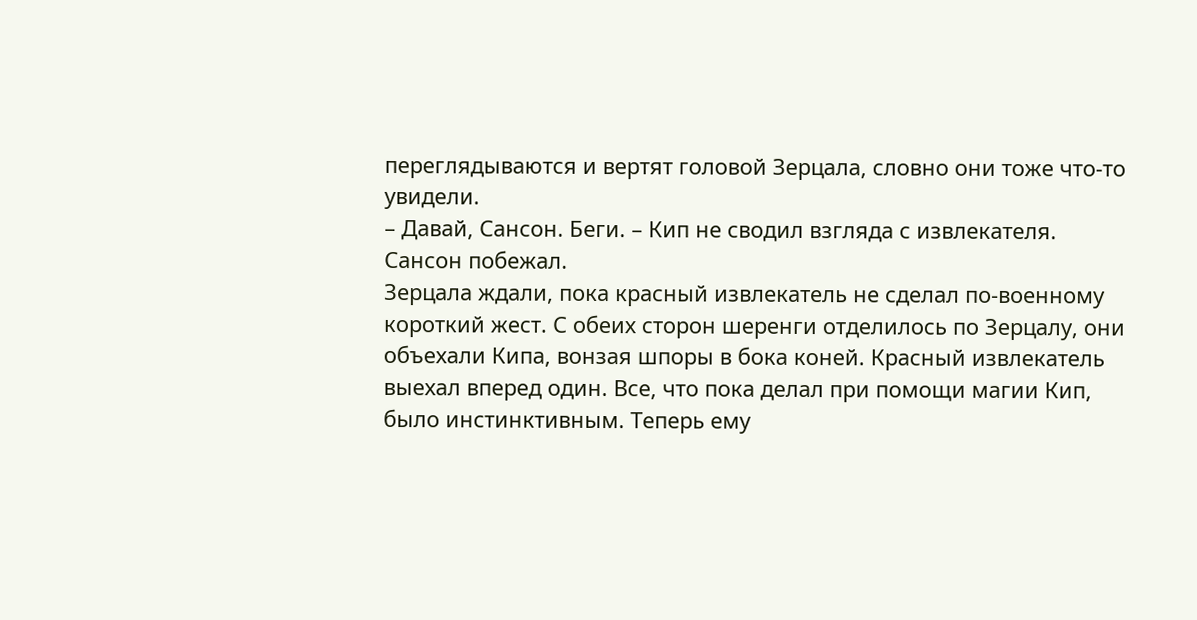переглядываются и вертят головой Зерцала, словно они тоже что-то увидели.
– Давай, Сансон. Беги. – Кип не сводил взгляда с извлекателя.
Сансон побежал.
Зерцала ждали, пока красный извлекатель не сделал по-военному короткий жест. С обеих сторон шеренги отделилось по Зерцалу, они объехали Кипа, вонзая шпоры в бока коней. Красный извлекатель выехал вперед один. Все, что пока делал при помощи магии Кип, было инстинктивным. Теперь ему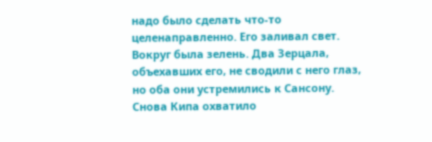надо было сделать что-то целенаправленно. Его заливал свет. Вокруг была зелень. Два Зерцала, объехавших его, не сводили с него глаз, но оба они устремились к Сансону. Снова Кипа охватило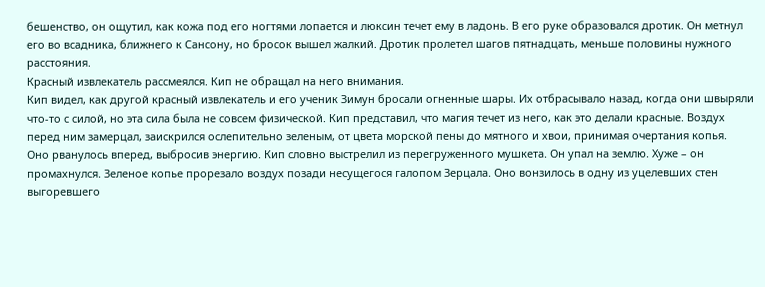бешенство, он ощутил, как кожа под его ногтями лопается и люксин течет ему в ладонь. В его руке образовался дротик. Он метнул его во всадника, ближнего к Сансону, но бросок вышел жалкий. Дротик пролетел шагов пятнадцать, меньше половины нужного расстояния.
Красный извлекатель рассмеялся. Кип не обращал на него внимания.
Кип видел, как другой красный извлекатель и его ученик Зимун бросали огненные шары. Их отбрасывало назад, когда они швыряли что-то с силой, но эта сила была не совсем физической. Кип представил, что магия течет из него, как это делали красные. Воздух перед ним замерцал, заискрился ослепительно зеленым, от цвета морской пены до мятного и хвои, принимая очертания копья.
Оно рванулось вперед, выбросив энергию. Кип словно выстрелил из перегруженного мушкета. Он упал на землю. Хуже – он промахнулся. Зеленое копье прорезало воздух позади несущегося галопом Зерцала. Оно вонзилось в одну из уцелевших стен выгоревшего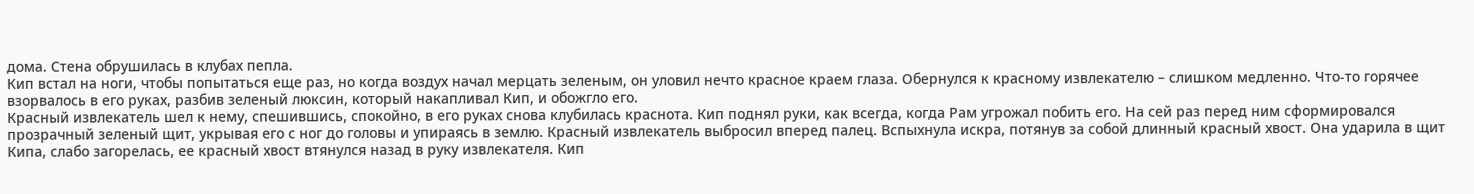дома. Стена обрушилась в клубах пепла.
Кип встал на ноги, чтобы попытаться еще раз, но когда воздух начал мерцать зеленым, он уловил нечто красное краем глаза. Обернулся к красному извлекателю – слишком медленно. Что-то горячее взорвалось в его руках, разбив зеленый люксин, который накапливал Кип, и обожгло его.
Красный извлекатель шел к нему, спешившись, спокойно, в его руках снова клубилась краснота. Кип поднял руки, как всегда, когда Рам угрожал побить его. На сей раз перед ним сформировался прозрачный зеленый щит, укрывая его с ног до головы и упираясь в землю. Красный извлекатель выбросил вперед палец. Вспыхнула искра, потянув за собой длинный красный хвост. Она ударила в щит Кипа, слабо загорелась, ее красный хвост втянулся назад в руку извлекателя. Кип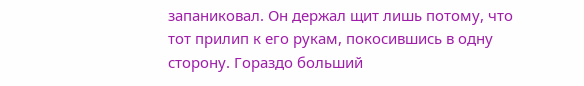запаниковал. Он держал щит лишь потому, что тот прилип к его рукам, покосившись в одну сторону. Гораздо больший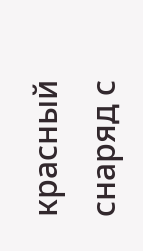красный снаряд с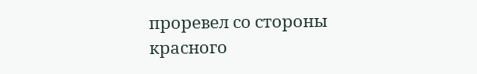проревел со стороны красного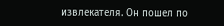извлекателя. Он пошел по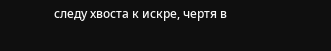следу хвоста к искре, чертя в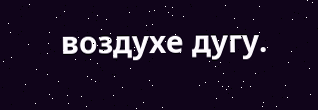воздухе дугу.